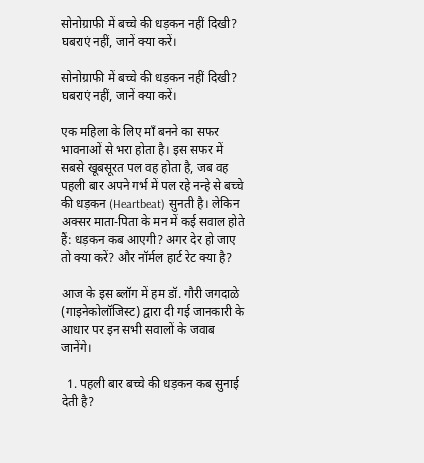सोनोग्राफी में बच्चे की धड़कन नहीं दिखी? घबराएं नहीं, जानें क्या करें।

सोनोग्राफी में बच्चे की धड़कन नहीं दिखी? घबराएं नहीं, जानें क्या करें।

एक महिला के लिए माँ बनने का सफर भावनाओं से भरा होता है। इस सफर में सबसे खूबसूरत पल वह होता है, जब वह पहली बार अपने गर्भ में पल रहे नन्हे से बच्चे की धड़कन (Heartbeat) सुनती है। लेकिन अक्सर माता-पिता के मन में कई सवाल होते हैं: धड़कन कब आएगी? अगर देर हो जाए तो क्या करें? और नॉर्मल हार्ट रेट क्या है?

आज के इस ब्लॉग में हम डॉ. गौरी जगदाळे (गाइनेकोलॉजिस्ट) द्वारा दी गई जानकारी के आधार पर इन सभी सवालों के जवाब जानेंगे।

  1. पहली बार बच्चे की धड़कन कब सुनाई देती है?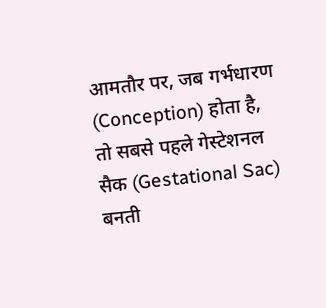आमतौर पर, जब गर्भधारण (Conception) होता है, तो सबसे पहले गेस्टेशनल सैक (Gestational Sac) बनती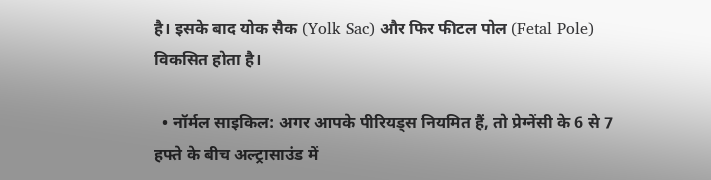है। इसके बाद योक सैक (Yolk Sac) और फिर फीटल पोल (Fetal Pole) विकसित होता है।

  • नॉर्मल साइकिल: अगर आपके पीरियड्स नियमित हैं, तो प्रेग्नेंसी के 6 से 7 हफ्ते के बीच अल्ट्रासाउंड में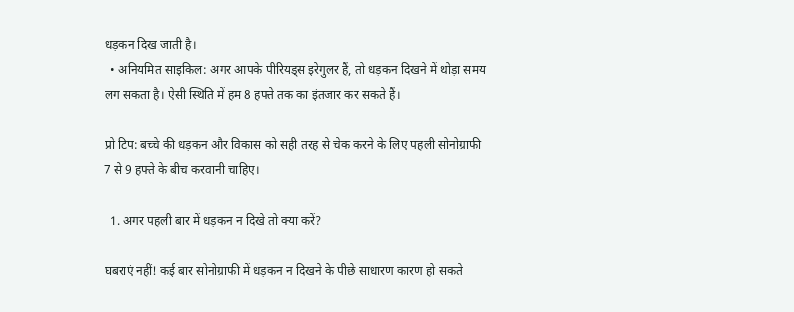धड़कन दिख जाती है।
  • अनियमित साइकिल: अगर आपके पीरियड्स इरेगुलर हैं, तो धड़कन दिखने में थोड़ा समय लग सकता है। ऐसी स्थिति में हम 8 हफ्ते तक का इंतजार कर सकते हैं।

प्रो टिप: बच्चे की धड़कन और विकास को सही तरह से चेक करने के लिए पहली सोनोग्राफी 7 से 9 हफ्ते के बीच करवानी चाहिए।

  1. अगर पहली बार में धड़कन न दिखे तो क्या करें?

घबराएं नहीं! कई बार सोनोग्राफी में धड़कन न दिखने के पीछे साधारण कारण हो सकते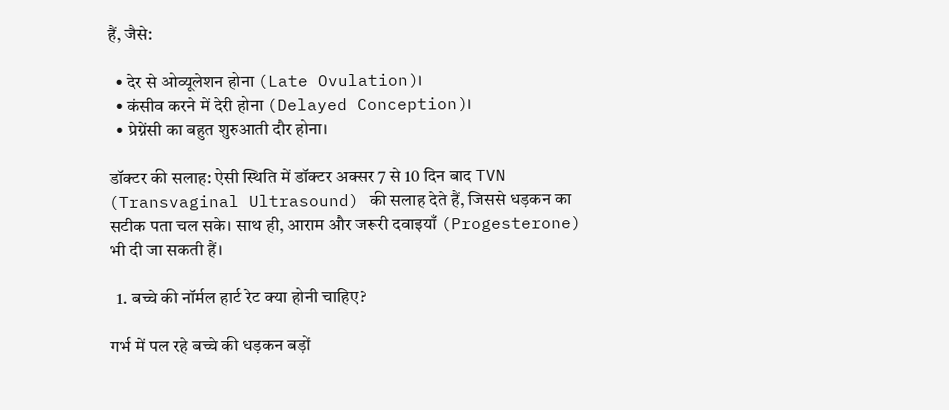हैं, जैसे:

  • देर से ओव्यूलेशन होना (Late Ovulation)।
  • कंसीव करने में देरी होना (Delayed Conception)।
  • प्रेग्नेंसी का बहुत शुरुआती दौर होना।

डॉक्टर की सलाह: ऐसी स्थिति में डॉक्टर अक्सर 7 से 10 दिन बाद TVN (Transvaginal Ultrasound) की सलाह देते हैं, जिससे धड़कन का सटीक पता चल सके। साथ ही, आराम और जरूरी दवाइयाँ (Progesterone) भी दी जा सकती हैं।

  1. बच्चे की नॉर्मल हार्ट रेट क्या होनी चाहिए?

गर्भ में पल रहे बच्चे की धड़कन बड़ों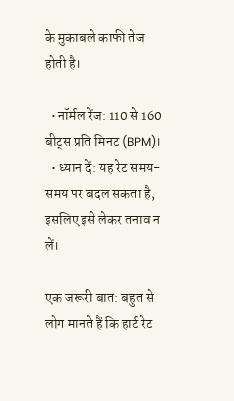के मुकाबले काफी तेज होती है।

  • नॉर्मल रेंज: 110 से 160 बीट्स प्रति मिनट (BPM)।
  • ध्यान दें: यह रेट समय-समय पर बदल सकता है, इसलिए इसे लेकर तनाव न लें।

एक जरूरी बात: बहुत से लोग मानते हैं कि हार्ट रेट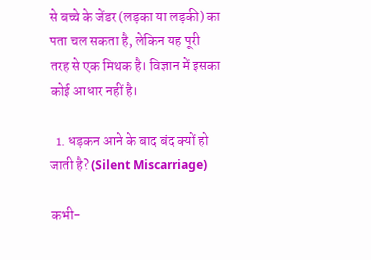से बच्चे के जेंडर (लड़का या लड़की) का पता चल सकता है, लेकिन यह पूरी तरह से एक मिथक है। विज्ञान में इसका कोई आधार नहीं है।

  1. धड़कन आने के बाद बंद क्यों हो जाती है? (Silent Miscarriage)

कभी-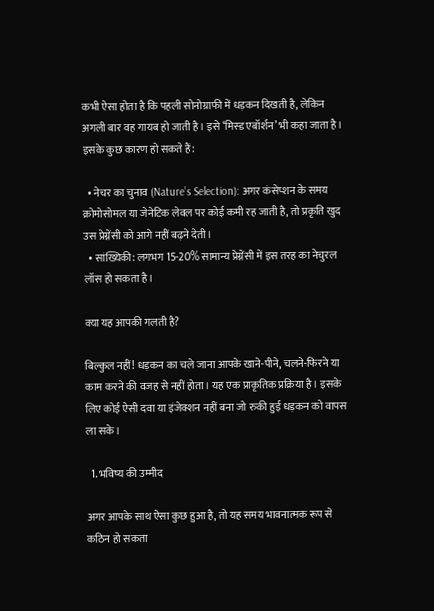कभी ऐसा होता है कि पहली सोनोग्राफी में धड़कन दिखती है, लेकिन अगली बार वह गायब हो जाती है। इसे ‘मिस्ड एबॉर्शन’ भी कहा जाता है। इसके कुछ कारण हो सकते हैं:

  • नेचर का चुनाव (Nature’s Selection): अगर कंसेप्शन के समय क्रोमोसोमल या जेनेटिक लेवल पर कोई कमी रह जाती है, तो प्रकृति खुद उस प्रेग्नेंसी को आगे नहीं बढ़ने देती।
  • सांख्यिकी: लगभग 15-20% सामान्य प्रेग्नेंसी में इस तरह का नेचुरल लॉस हो सकता है।

क्या यह आपकी गलती है?

बिल्कुल नहीं! धड़कन का चले जाना आपके खाने-पीने, चलने-फिरने या काम करने की वजह से नहीं होता। यह एक प्राकृतिक प्रक्रिया है। इसके लिए कोई ऐसी दवा या इंजेक्शन नहीं बना जो रुकी हुई धड़कन को वापस ला सके।

  1. भविष्य की उम्मीद

अगर आपके साथ ऐसा कुछ हुआ है, तो यह समय भावनात्मक रूप से कठिन हो सकता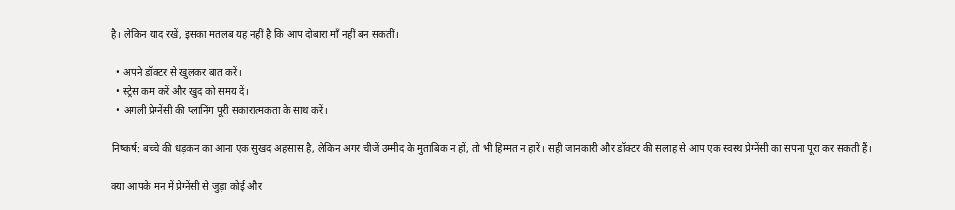है। लेकिन याद रखें, इसका मतलब यह नहीं है कि आप दोबारा माँ नहीं बन सकतीं।

  • अपने डॉक्टर से खुलकर बात करें।
  • स्ट्रेस कम करें और खुद को समय दें।
  • अगली प्रेग्नेंसी की प्लानिंग पूरी सकारात्मकता के साथ करें।

निष्कर्ष: बच्चे की धड़कन का आना एक सुखद अहसास है, लेकिन अगर चीजें उम्मीद के मुताबिक न हों, तो भी हिम्मत न हारें। सही जानकारी और डॉक्टर की सलाह से आप एक स्वस्थ प्रेग्नेंसी का सपना पूरा कर सकती हैं।

क्या आपके मन में प्रेग्नेंसी से जुड़ा कोई और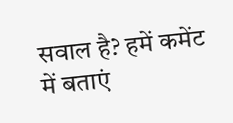सवाल है? हमें कमेंट में बताएं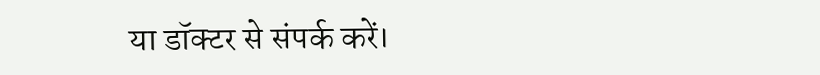या डॉक्टर से संपर्क करें।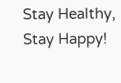Stay Healthy, Stay Happy!